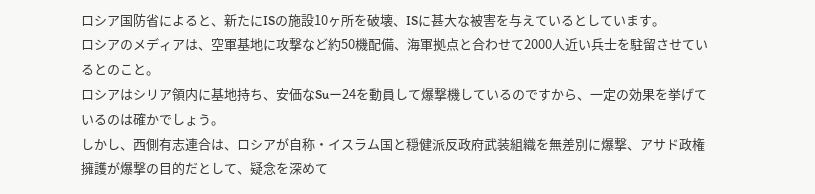ロシア国防省によると、新たにISの施設10ヶ所を破壊、ISに甚大な被害を与えているとしています。
ロシアのメディアは、空軍基地に攻撃など約50機配備、海軍拠点と合わせて2000人近い兵士を駐留させているとのこと。
ロシアはシリア領内に基地持ち、安価なSuー24を動員して爆撃機しているのですから、一定の効果を挙げているのは確かでしょう。
しかし、西側有志連合は、ロシアが自称・イスラム国と穏健派反政府武装組織を無差別に爆撃、アサド政権擁護が爆撃の目的だとして、疑念を深めて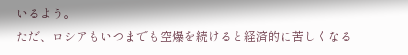いるよう。
ただ、ロシアもいつまでも空爆を続けると経済的に苦しくなる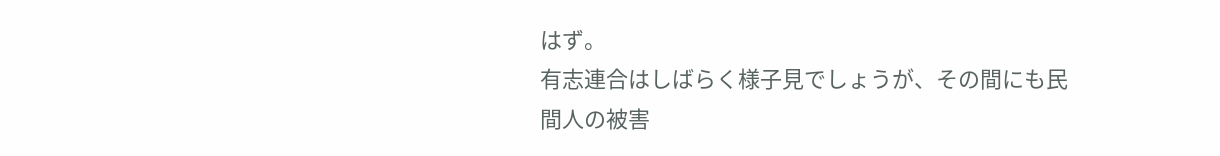はず。
有志連合はしばらく様子見でしょうが、その間にも民間人の被害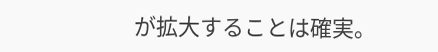が拡大することは確実。